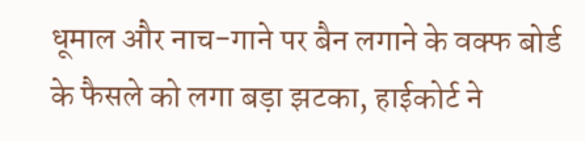धूमाल और नाच-गाने पर बैन लगाने के वक्फ बोर्ड के फैसले को लगा बड़ा झटका, हाईकोर्ट ने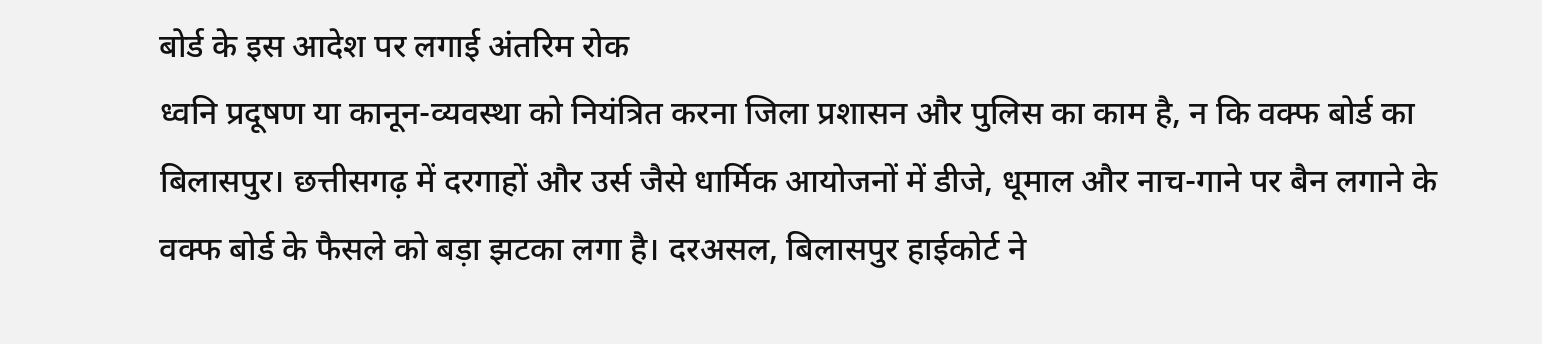बोर्ड के इस आदेश पर लगाई अंतरिम रोक
ध्वनि प्रदूषण या कानून-व्यवस्था को नियंत्रित करना जिला प्रशासन और पुलिस का काम है, न कि वक्फ बोर्ड का
बिलासपुर। छत्तीसगढ़ में दरगाहों और उर्स जैसे धार्मिक आयोजनों में डीजे, धूमाल और नाच-गाने पर बैन लगाने के वक्फ बोर्ड के फैसले को बड़ा झटका लगा है। दरअसल, बिलासपुर हाईकोर्ट ने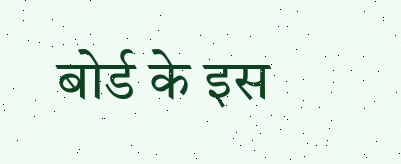बोर्ड के इस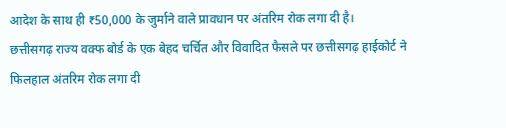आदेश के साथ ही ₹50,000 के जुर्माने वाले प्रावधान पर अंतरिम रोक लगा दी है।
छत्तीसगढ़ राज्य वक्फ बोर्ड के एक बेहद चर्चित और विवादित फैसले पर छत्तीसगढ़ हाईकोर्ट ने फिलहाल अंतरिम रोक लगा दी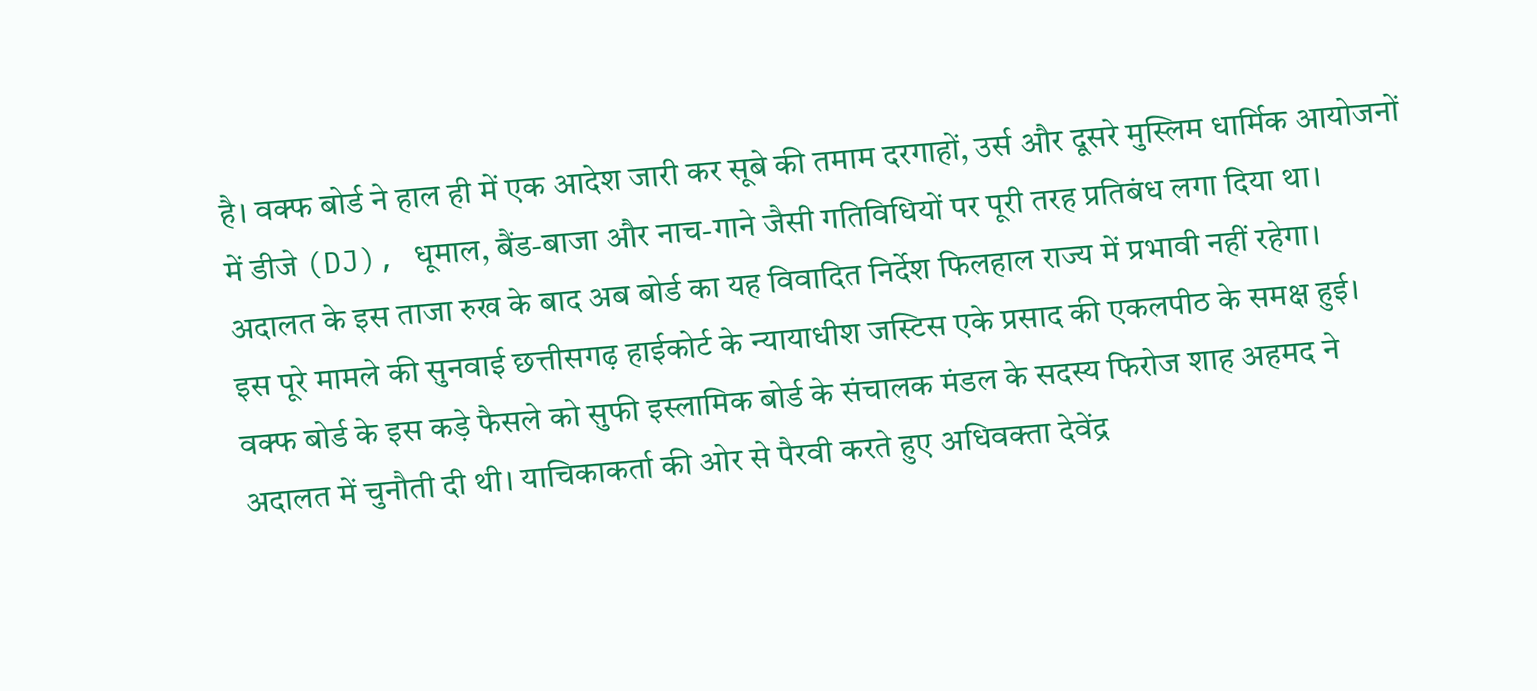है। वक्फ बोर्ड ने हाल ही में एक आदेश जारी कर सूबे की तमाम दरगाहों, उर्स और दूसरे मुस्लिम धार्मिक आयोजनों में डीजे (DJ), धूमाल, बैंड-बाजा और नाच-गाने जैसी गतिविधियों पर पूरी तरह प्रतिबंध लगा दिया था। अदालत के इस ताजा रुख के बाद अब बोर्ड का यह विवादित निर्देश फिलहाल राज्य में प्रभावी नहीं रहेगा।
इस पूरे मामले की सुनवाई छत्तीसगढ़ हाईकोर्ट के न्यायाधीश जस्टिस एके प्रसाद की एकलपीठ के समक्ष हुई। वक्फ बोर्ड के इस कड़े फैसले को सुफी इस्लामिक बोर्ड के संचालक मंडल के सदस्य फिरोज शाह अहमद ने अदालत में चुनौती दी थी। याचिकाकर्ता की ओर से पैरवी करते हुए अधिवक्ता देवेंद्र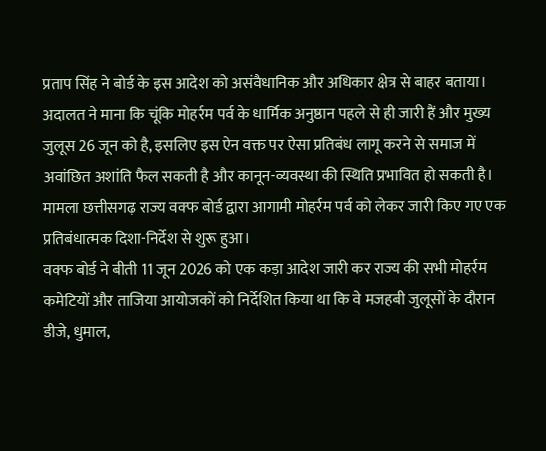प्रताप सिंह ने बोर्ड के इस आदेश को असंवैधानिक और अधिकार क्षेत्र से बाहर बताया।
अदालत ने माना कि चूंकि मोहर्रम पर्व के धार्मिक अनुष्ठान पहले से ही जारी हैं और मुख्य जुलूस 26 जून को है, इसलिए इस ऐन वक्त पर ऐसा प्रतिबंध लागू करने से समाज में अवांछित अशांति फैल सकती है और कानून-व्यवस्था की स्थिति प्रभावित हो सकती है। मामला छत्तीसगढ़ राज्य वक्फ बोर्ड द्वारा आगामी मोहर्रम पर्व को लेकर जारी किए गए एक प्रतिबंधात्मक दिशा-निर्देश से शुरू हुआ।
वक्फ बोर्ड ने बीती 11 जून 2026 को एक कड़ा आदेश जारी कर राज्य की सभी मोहर्रम कमेटियों और ताजिया आयोजकों को निर्देशित किया था कि वे मजहबी जुलूसों के दौरान डीजे, धुमाल,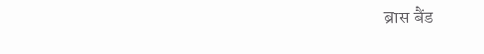ब्रास बैंड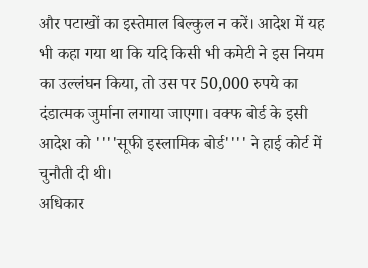और पटाखों का इस्तेमाल बिल्कुल न करें। आदेश में यह भी कहा गया था कि यदि किसी भी कमेटी ने इस नियम का उल्लंघन किया, तो उस पर 50,000 रुपये का दंडात्मक जुर्माना लगाया जाएगा। वक्फ बोर्ड के इसी आदेश को ''''सूफी इस्लामिक बोर्ड'''' ने हाई कोर्ट में चुनौती दी थी।
अधिकार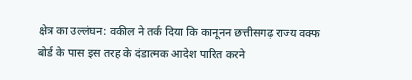क्षेत्र का उल्लंघन: वकील ने तर्क दिया कि कानूनन छत्तीसगढ़ राज्य वक्फ बोर्ड के पास इस तरह के दंडात्मक आदेश पारित करने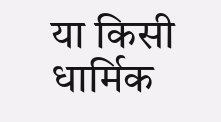या किसी धार्मिक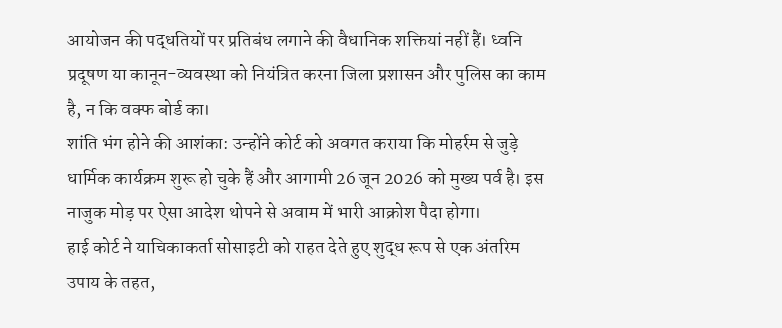आयोजन की पद्धतियों पर प्रतिबंध लगाने की वैधानिक शक्तियां नहीं हैं। ध्वनि प्रदूषण या कानून-व्यवस्था को नियंत्रित करना जिला प्रशासन और पुलिस का काम है, न कि वक्फ बोर्ड का।
शांति भंग होने की आशंका: उन्होंने कोर्ट को अवगत कराया कि मोहर्रम से जुड़े धार्मिक कार्यक्रम शुरू हो चुके हैं और आगामी 26 जून 2026 को मुख्य पर्व है। इस नाजुक मोड़ पर ऐसा आदेश थोपने से अवाम में भारी आक्रोश पैदा होगा।
हाई कोर्ट ने याचिकाकर्ता सोसाइटी को राहत देते हुए शुद्ध रूप से एक अंतरिम उपाय के तहत,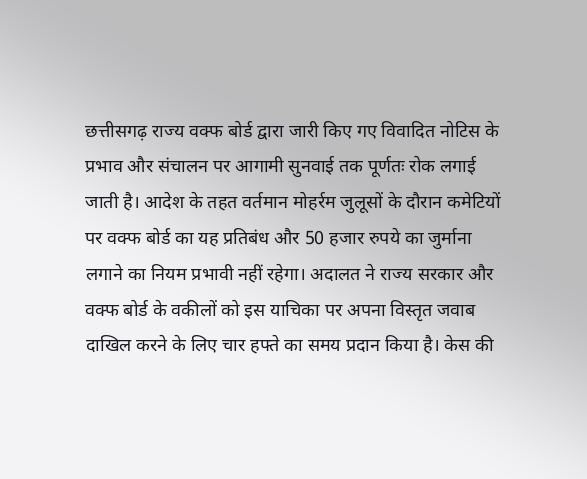छत्तीसगढ़ राज्य वक्फ बोर्ड द्वारा जारी किए गए विवादित नोटिस के प्रभाव और संचालन पर आगामी सुनवाई तक पूर्णतः रोक लगाई जाती है। आदेश के तहत वर्तमान मोहर्रम जुलूसों के दौरान कमेटियों पर वक्फ बोर्ड का यह प्रतिबंध और 50 हजार रुपये का जुर्माना लगाने का नियम प्रभावी नहीं रहेगा। अदालत ने राज्य सरकार और वक्फ बोर्ड के वकीलों को इस याचिका पर अपना विस्तृत जवाब दाखिल करने के लिए चार हफ्ते का समय प्रदान किया है। केस की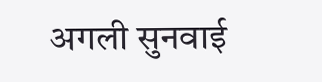अगली सुनवाई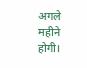अगले महीने होगी।